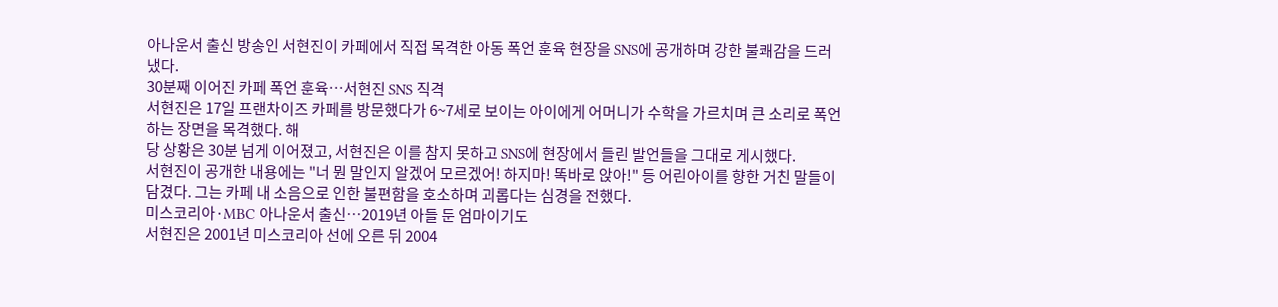아나운서 출신 방송인 서현진이 카페에서 직접 목격한 아동 폭언 훈육 현장을 SNS에 공개하며 강한 불쾌감을 드러냈다.
30분째 이어진 카페 폭언 훈육…서현진 SNS 직격
서현진은 17일 프랜차이즈 카페를 방문했다가 6~7세로 보이는 아이에게 어머니가 수학을 가르치며 큰 소리로 폭언하는 장면을 목격했다. 해
당 상황은 30분 넘게 이어졌고, 서현진은 이를 참지 못하고 SNS에 현장에서 들린 발언들을 그대로 게시했다.
서현진이 공개한 내용에는 "너 뭔 말인지 알겠어 모르겠어! 하지마! 똑바로 앉아!" 등 어린아이를 향한 거친 말들이 담겼다. 그는 카페 내 소음으로 인한 불편함을 호소하며 괴롭다는 심경을 전했다.
미스코리아·MBC 아나운서 출신…2019년 아들 둔 엄마이기도
서현진은 2001년 미스코리아 선에 오른 뒤 2004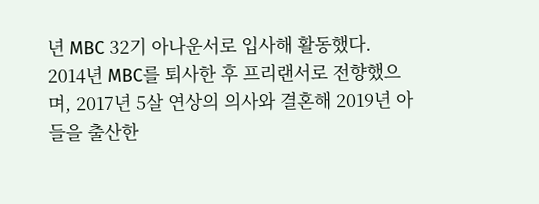년 MBC 32기 아나운서로 입사해 활동했다.
2014년 MBC를 퇴사한 후 프리랜서로 전향했으며, 2017년 5살 연상의 의사와 결혼해 2019년 아들을 출산한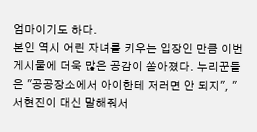엄마이기도 하다.
본인 역시 어린 자녀를 키우는 입장인 만큼 이번 게시물에 더욱 많은 공감이 쏟아졌다. 누리꾼들은 "공공장소에서 아이한테 저러면 안 되지", "서현진이 대신 말해줘서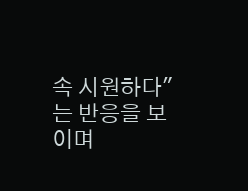속 시원하다"는 반응을 보이며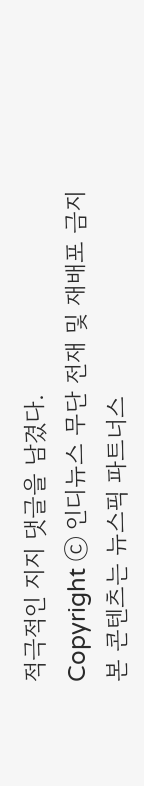적극적인 지지 댓글을 남겼다.
Copyright ⓒ 인디뉴스 무단 전재 및 재배포 금지
본 콘텐츠는 뉴스픽 파트너스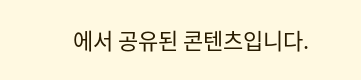에서 공유된 콘텐츠입니다.